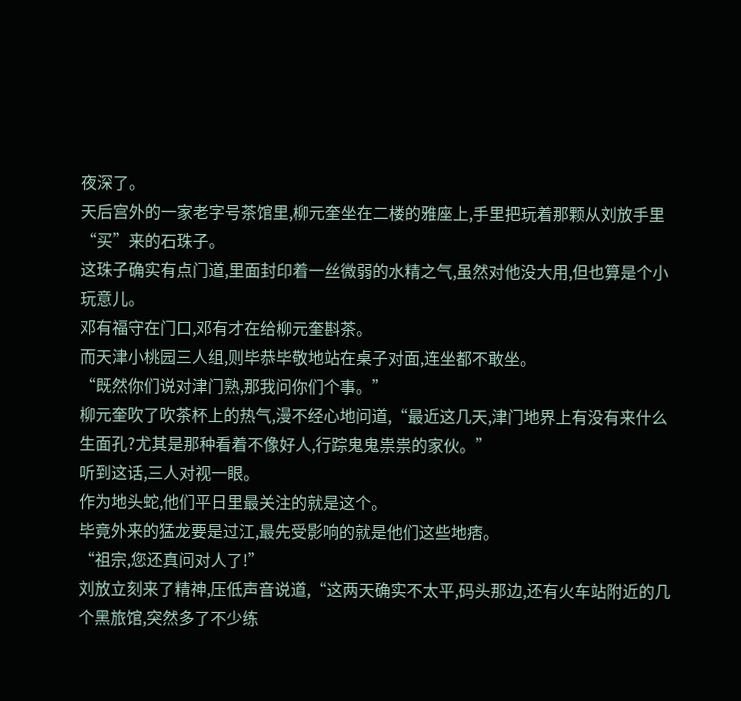夜深了。
天后宫外的一家老字号茶馆里,柳元奎坐在二楼的雅座上,手里把玩着那颗从刘放手里“买”来的石珠子。
这珠子确实有点门道,里面封印着一丝微弱的水精之气,虽然对他没大用,但也算是个小玩意儿。
邓有福守在门口,邓有才在给柳元奎斟茶。
而天津小桃园三人组,则毕恭毕敬地站在桌子对面,连坐都不敢坐。
“既然你们说对津门熟,那我问你们个事。”
柳元奎吹了吹茶杯上的热气,漫不经心地问道,“最近这几天,津门地界上有没有来什么生面孔?尤其是那种看着不像好人,行踪鬼鬼祟祟的家伙。”
听到这话,三人对视一眼。
作为地头蛇,他们平日里最关注的就是这个。
毕竟外来的猛龙要是过江,最先受影响的就是他们这些地痞。
“祖宗,您还真问对人了!”
刘放立刻来了精神,压低声音说道,“这两天确实不太平,码头那边,还有火车站附近的几个黑旅馆,突然多了不少练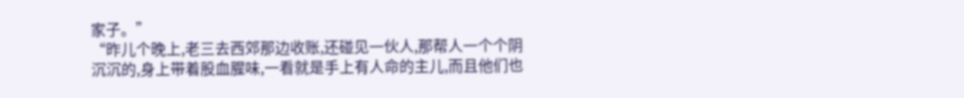家子。”
“昨儿个晚上,老三去西郊那边收账,还碰见一伙人,那帮人一个个阴沉沉的,身上带着股血腥味,一看就是手上有人命的主儿,而且他们也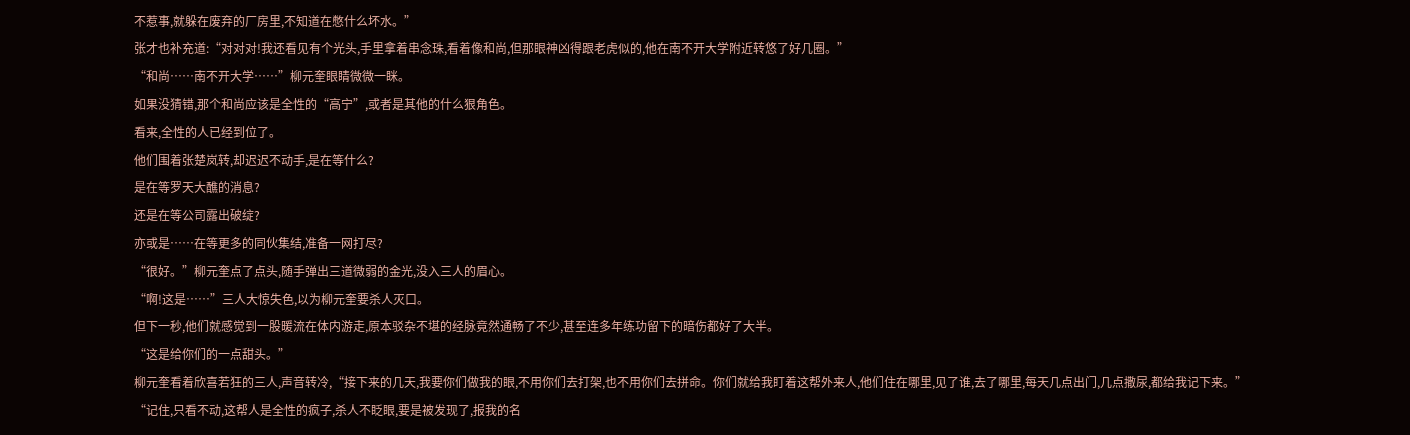不惹事,就躲在废弃的厂房里,不知道在憋什么坏水。”
张才也补充道:“对对对!我还看见有个光头,手里拿着串念珠,看着像和尚,但那眼神凶得跟老虎似的,他在南不开大学附近转悠了好几圈。”
“和尚……南不开大学……”柳元奎眼睛微微一眯。
如果没猜错,那个和尚应该是全性的“高宁”,或者是其他的什么狠角色。
看来,全性的人已经到位了。
他们围着张楚岚转,却迟迟不动手,是在等什么?
是在等罗天大醮的消息?
还是在等公司露出破绽?
亦或是……在等更多的同伙集结,准备一网打尽?
“很好。”柳元奎点了点头,随手弹出三道微弱的金光,没入三人的眉心。
“啊!这是……”三人大惊失色,以为柳元奎要杀人灭口。
但下一秒,他们就感觉到一股暖流在体内游走,原本驳杂不堪的经脉竟然通畅了不少,甚至连多年练功留下的暗伤都好了大半。
“这是给你们的一点甜头。”
柳元奎看着欣喜若狂的三人,声音转冷,“接下来的几天,我要你们做我的眼,不用你们去打架,也不用你们去拼命。你们就给我盯着这帮外来人,他们住在哪里,见了谁,去了哪里,每天几点出门,几点撒尿,都给我记下来。”
“记住,只看不动,这帮人是全性的疯子,杀人不眨眼,要是被发现了,报我的名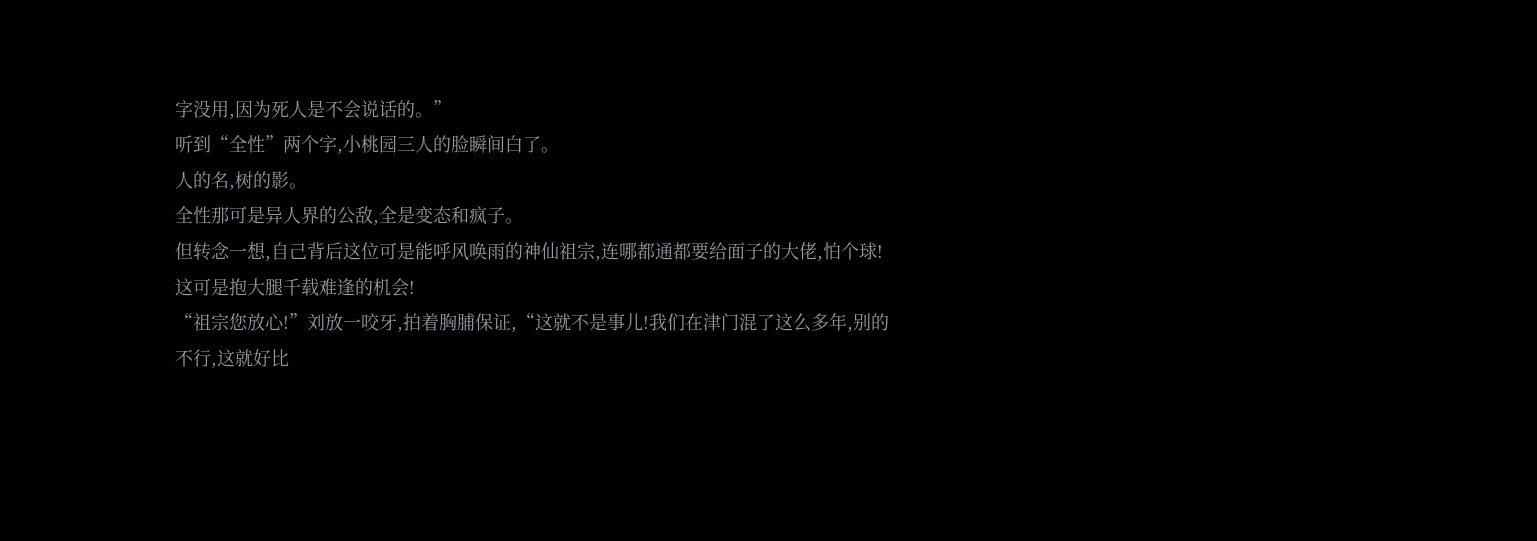字没用,因为死人是不会说话的。”
听到“全性”两个字,小桃园三人的脸瞬间白了。
人的名,树的影。
全性那可是异人界的公敌,全是变态和疯子。
但转念一想,自己背后这位可是能呼风唤雨的神仙祖宗,连哪都通都要给面子的大佬,怕个球!
这可是抱大腿千载难逢的机会!
“祖宗您放心!”刘放一咬牙,拍着胸脯保证,“这就不是事儿!我们在津门混了这么多年,别的不行,这就好比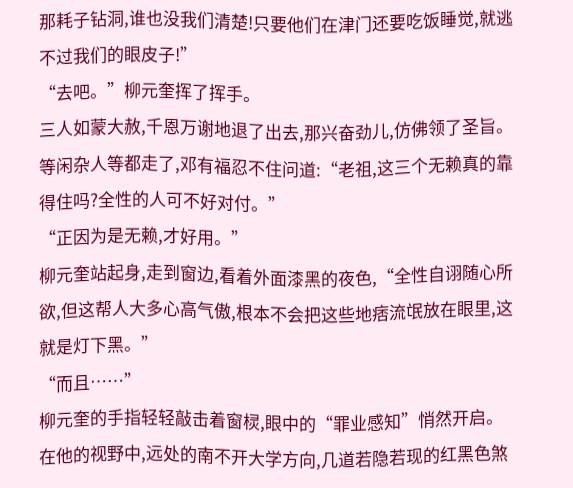那耗子钻洞,谁也没我们清楚!只要他们在津门还要吃饭睡觉,就逃不过我们的眼皮子!”
“去吧。”柳元奎挥了挥手。
三人如蒙大赦,千恩万谢地退了出去,那兴奋劲儿,仿佛领了圣旨。
等闲杂人等都走了,邓有福忍不住问道:“老祖,这三个无赖真的靠得住吗?全性的人可不好对付。”
“正因为是无赖,才好用。”
柳元奎站起身,走到窗边,看着外面漆黑的夜色,“全性自诩随心所欲,但这帮人大多心高气傲,根本不会把这些地痞流氓放在眼里,这就是灯下黑。”
“而且……”
柳元奎的手指轻轻敲击着窗棂,眼中的“罪业感知”悄然开启。
在他的视野中,远处的南不开大学方向,几道若隐若现的红黑色煞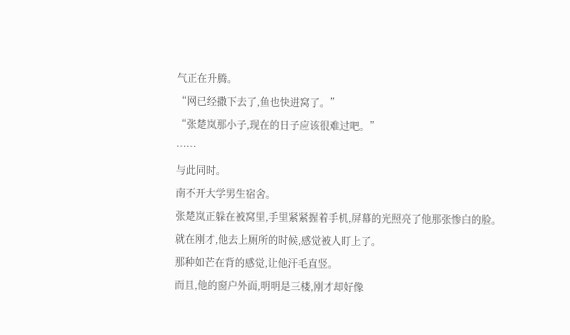气正在升腾。
“网已经撒下去了,鱼也快进窝了。”
“张楚岚那小子,现在的日子应该很难过吧。”
……
与此同时。
南不开大学男生宿舍。
张楚岚正躲在被窝里,手里紧紧握着手机,屏幕的光照亮了他那张惨白的脸。
就在刚才,他去上厕所的时候,感觉被人盯上了。
那种如芒在背的感觉,让他汗毛直竖。
而且,他的窗户外面,明明是三楼,刚才却好像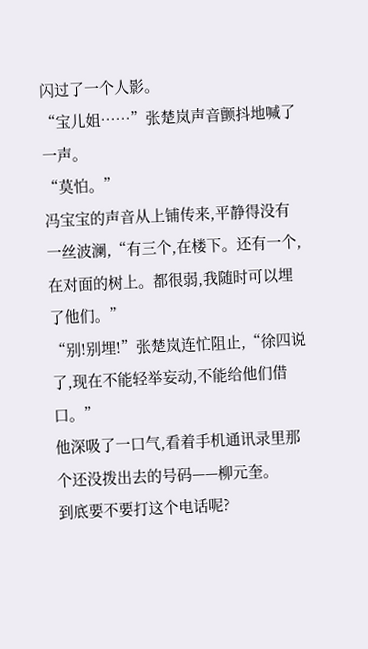闪过了一个人影。
“宝儿姐……”张楚岚声音颤抖地喊了一声。
“莫怕。”
冯宝宝的声音从上铺传来,平静得没有一丝波澜,“有三个,在楼下。还有一个,在对面的树上。都很弱,我随时可以埋了他们。”
“别!别埋!”张楚岚连忙阻止,“徐四说了,现在不能轻举妄动,不能给他们借口。”
他深吸了一口气,看着手机通讯录里那个还没拨出去的号码——柳元奎。
到底要不要打这个电话呢?